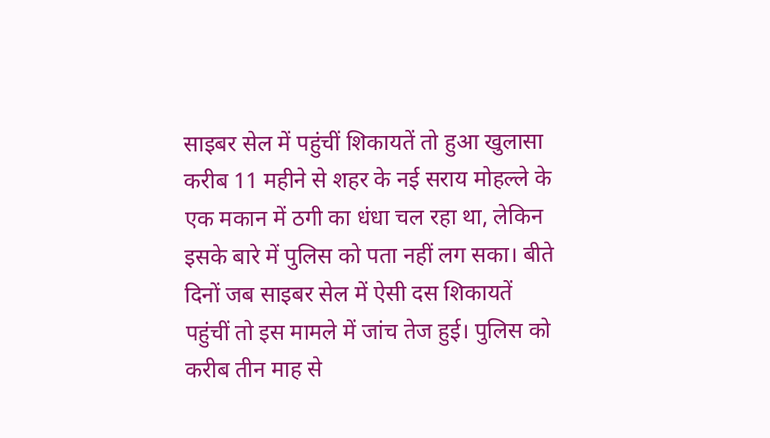साइबर सेल में पहुंचीं शिकायतें तो हुआ खुलासा
करीब 11 महीने से शहर के नई सराय मोहल्ले के एक मकान में ठगी का धंधा चल रहा था, लेकिन इसके बारे में पुलिस को पता नहीं लग सका। बीते दिनों जब साइबर सेल में ऐसी दस शिकायतें पहुंचीं तो इस मामले में जांच तेज हुई। पुलिस को करीब तीन माह से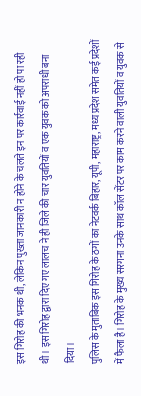इस गिरोह की भनक थी, लेकिन पुख्ता जानकारी न होने के चलते इन पर कार्रवाई नहीं हो पा रही थी। इस गिरोह द्वारा दिए गए लालच ने ही जिले की चार युवतियों व एक युवक को अपराधी बना दिया।
पुलिस के मुताबिक इस गिरोह के ठगों का नेटवर्क बिहार, यूपी, महाराष्ट्र, मध्य प्रदेश समेत कई प्रदेशों में फैला है। गिरोह के मुख्य सरगना उनके साथ कॉल सेंटर पर काम करने वाली युवतियों व युवक से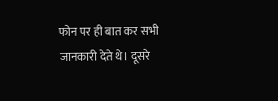फोन पर ही बात कर सभी जानकारी देते थे। दूसरे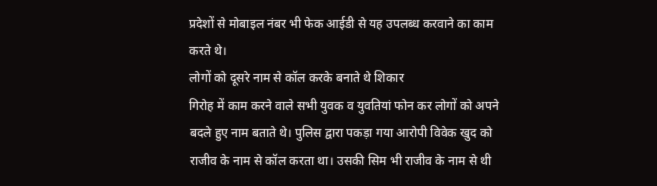प्रदेशों से मोबाइल नंबर भी फेक आईडी से यह उपलब्ध करवाने का काम करते थे।
लोगों को दूसरे नाम से कॉल करके बनाते थे शिकार
गिरोह में काम करने वाले सभी युवक व युवतियां फोन कर लोगों को अपने बदले हुए नाम बताते थे। पुलिस द्वारा पकड़ा गया आरोपी विवेक खुद को राजीव के नाम से कॉल करता था। उसकी सिम भी राजीव के नाम से थी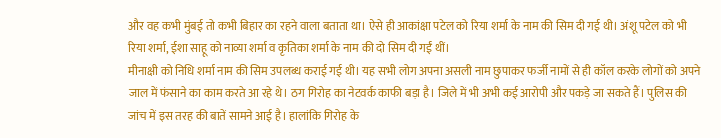और वह कभी मुंबई तो कभी बिहार का रहने वाला बताता था। ऐसे ही आकांक्षा पटेल को रिया शर्मा के नाम की सिम दी गई थी। अंशू पटेल को भी रिया शर्मा, ईशा साहू को नाव्या शर्मा व कृतिका शर्मा के नाम की दो सिम दी गईं थीं।
मीनाक्षी को निधि शर्मा नाम की सिम उपलब्ध कराई गई थी। यह सभी लोग अपना असली नाम छुपाकर फर्जी नामों से ही कॉल करके लोगों को अपने जाल में फंसाने का काम करते आ रहे थे। ठग गिरोह का नेटवर्क काफी बड़ा है। जिले में भी अभी कई आरोपी और पकड़े जा सकते हैं। पुलिस की जांच में इस तरह की बातें सामने आई है। हालांकि गिरोह के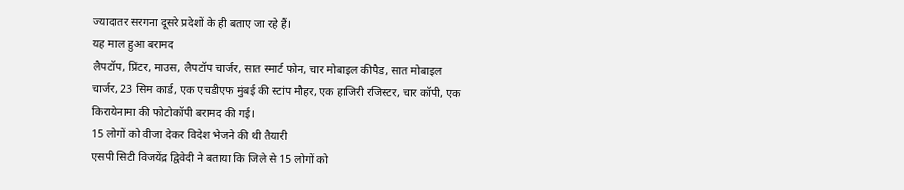ज्यादातर सरगना दूसरे प्रदेशों के ही बताए जा रहे हैं।
यह माल हुआ बरामद
लैपटॉप, प्रिंटर, माउस, लैपटॉप चार्जर, सात स्मार्ट फोन, चार मोबाइल कीपैड, सात मोबाइल चार्जर, 23 सिम कार्ड, एक एचडीएफ मुंबई की स्टांप मौहर, एक हाजिरी रजिस्टर, चार कॉपी, एक किरायेनामा की फोटोकॉपी बरामद की गई।
15 लोगों को वीजा देकर विदेश भेजने की थी तैयारी
एसपी सिटी विजयेंद्र द्विवेदी ने बताया कि जिले से 15 लोगों को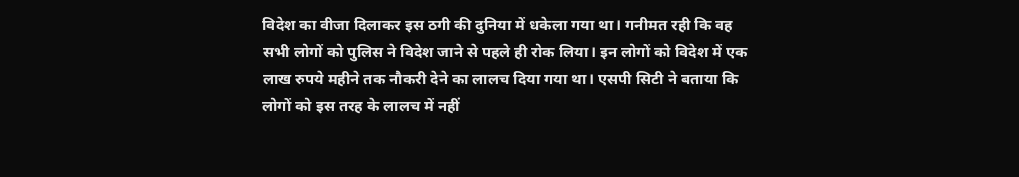विदेश का वीजा दिलाकर इस ठगी की दुनिया में धकेला गया था। गनीमत रही कि वह सभी लोगों को पुलिस ने विदेश जाने से पहले ही रोक लिया। इन लोगों को विदेश में एक लाख रुपये महीने तक नौकरी देने का लालच दिया गया था। एसपी सिटी ने बताया कि लोगों को इस तरह के लालच में नहीं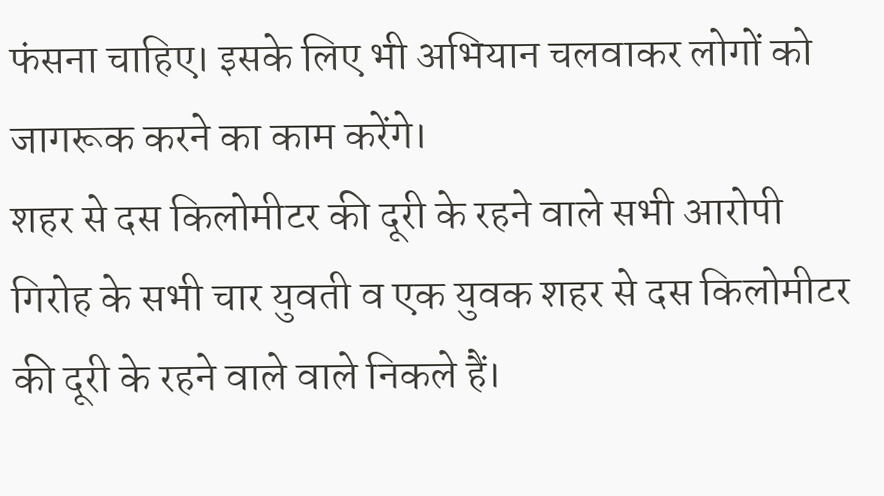फंसना चाहिए। इसके लिए भी अभियान चलवाकर लोगों को जागरूक करने का काम करेंगे।
शहर से दस किलोमीटर की दूरी के रहने वाले सभी आरोपी
गिरोह के सभी चार युवती व एक युवक शहर से दस किलोमीटर की दूरी के रहने वाले वाले निकले हैं।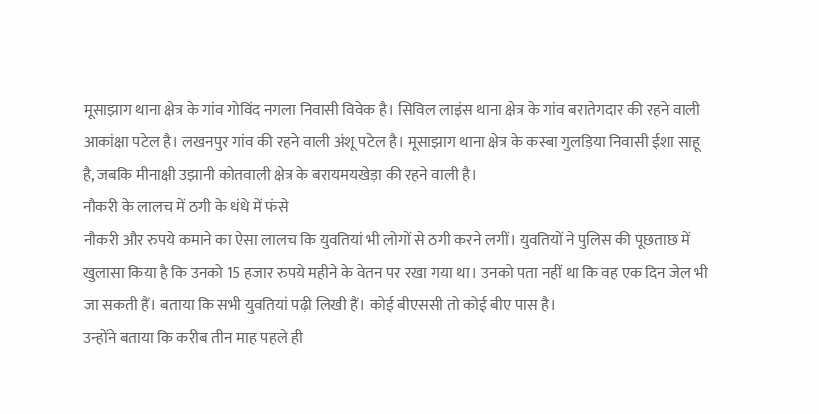मूसाझाग थाना क्षेत्र के गांव गोविंद नगला निवासी विवेक है। सिविल लाइंस थाना क्षेत्र के गांव बरातेगदार की रहने वाली आकांक्षा पटेल है। लखनपुर गांव की रहने वाली अंशू पटेल है। मूसाझाग थाना क्षेत्र के कस्बा गुलड़िया निवासी ईशा साहू है, जबकि मीनाक्षी उझानी कोतवाली क्षेत्र के बरायमयखेड़ा की रहने वाली है।
नौकरी के लालच में ठगी के धंधे में फंसे
नौकरी और रुपये कमाने का ऐसा लालच कि युवतियां भी लोगों से ठगी करने लगीं। युवतियों ने पुलिस की पूछताछ में खुलासा किया है कि उनको 15 हजार रुपये महीने के वेतन पर रखा गया था। उनको पता नहीं था कि वह एक दिन जेल भी जा सकती हैं। बताया कि सभी युवतियां पढ़ी लिखी हैं। कोई बीएससी तो कोई बीए पास है।
उन्होंने बताया कि करीब तीन माह पहले ही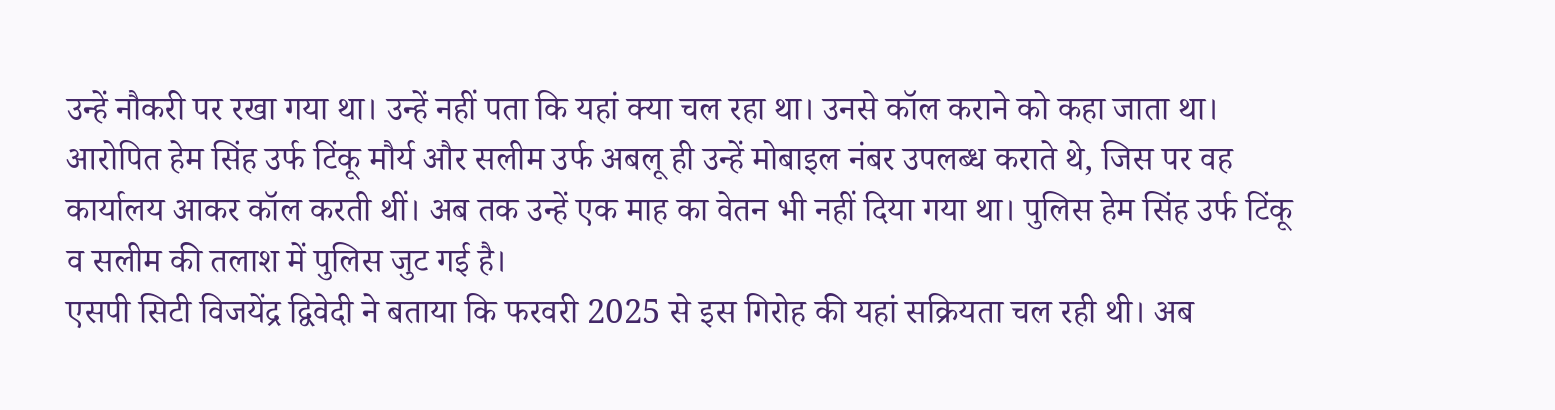उन्हें नौकरी पर रखा गया था। उन्हें नहीं पता कि यहां क्या चल रहा था। उनसे कॉल कराने को कहा जाता था। आरोपित हेम सिंह उर्फ टिंकू मौर्य और सलीम उर्फ अबलू ही उन्हें मोबाइल नंबर उपलब्ध कराते थे, जिस पर वह कार्यालय आकर कॉल करती थीं। अब तक उन्हें एक माह का वेतन भी नहीं दिया गया था। पुलिस हेम सिंह उर्फ टिंकू व सलीम की तलाश में पुलिस जुट गई है।
एसपी सिटी विजयेंद्र द्विवेदी ने बताया कि फरवरी 2025 से इस गिरोह की यहां सक्रियता चल रही थी। अब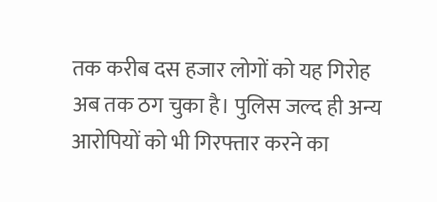तक करीब दस हजार लोगों को यह गिरोह अब तक ठग चुका है। पुलिस जल्द ही अन्य आरोपियों को भी गिरफ्तार करने का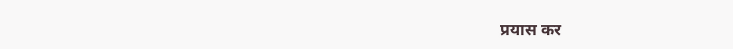प्रयास कर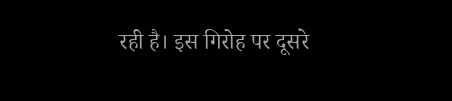रही है। इस गिरोह पर दूसरे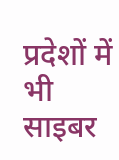प्रदेशों में भी साइबर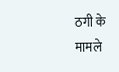ठगी के मामले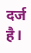दर्ज है।